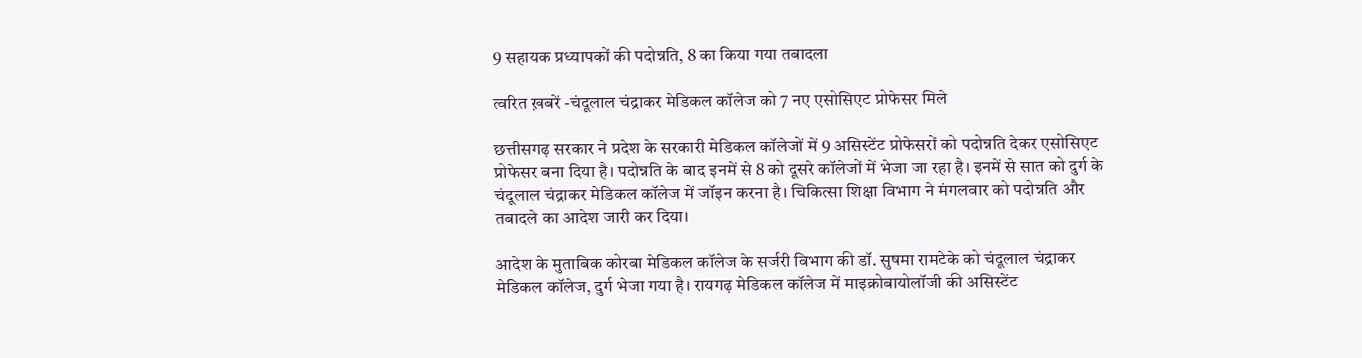9 सहायक प्रध्यापकों की पदोन्नति, 8 का किया गया तबादला

त्वरित ख़बरें -चंदूलाल चंद्राकर मेडिकल कॉलेज को 7 नए एसोसिएट प्रोफेसर मिले

छत्तीसगढ़ सरकार ने प्रदेश के सरकारी मेडिकल कॉलेजों में 9 असिस्टेंट प्रोफेसरों को पदोन्नति देकर एसोसिएट प्रोफेसर बना दिया है। पदोन्नति के बाद इनमें से 8 को दूसरे कॉलेजों में भेजा जा रहा है। इनमें से सात को दुर्ग के चंदूलाल चंद्राकर मेडिकल कॉलेज में जॉइन करना है। चिकित्सा शिक्षा विभाग ने मंगलवार को पदोन्नति और तबादले का आदेश जारी कर दिया।

आदेश के मुताबिक कोरबा मेडिकल कॉलेज के सर्जरी विभाग की डॉ. सुषमा रामटेके को चंदूलाल चंद्राकर मेडिकल कॉलेज, दुर्ग भेजा गया है। रायगढ़ मेडिकल कॉलेज में माइक्रोबायोलॉजी की असिस्टेंट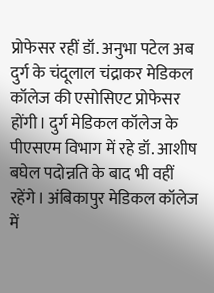प्रोफेसर रहीं डॉ. अनुभा पटेल अब दुर्ग के चंदूलाल चंद्राकर मेडिकल कॉलेज की एसोसिएट प्रोफेसर होंगी। दुर्ग मेडिकल कॉलेज के पीएसएम विभाग में रहे डॉ. आशीष बघेल पदोन्नति के बाद भी वहीं रहेंगे। अंबिकापुर मेडिकल कॉलेज में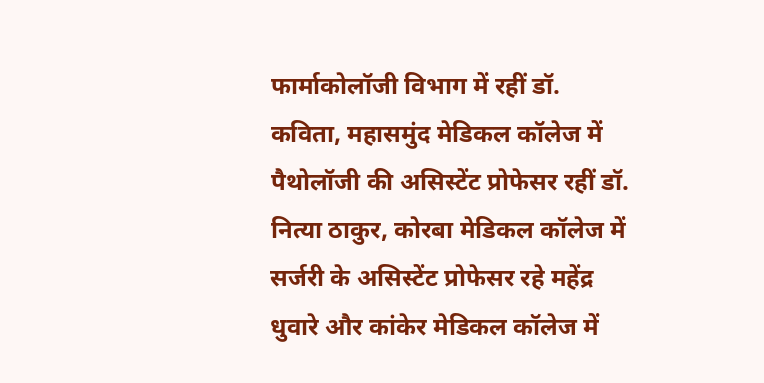फार्माकोलॉजी विभाग में रहीं डॉ. कविता, महासमुंद मेडिकल कॉलेज में पैथोलॉजी की असिस्टेंट प्रोफेसर रहीं डॉ. नित्या ठाकुर, कोरबा मेडिकल कॉलेज में सर्जरी के असिस्टेंट प्रोफेसर रहे महेंद्र धुवारे और कांकेर मेडिकल कॉलेज में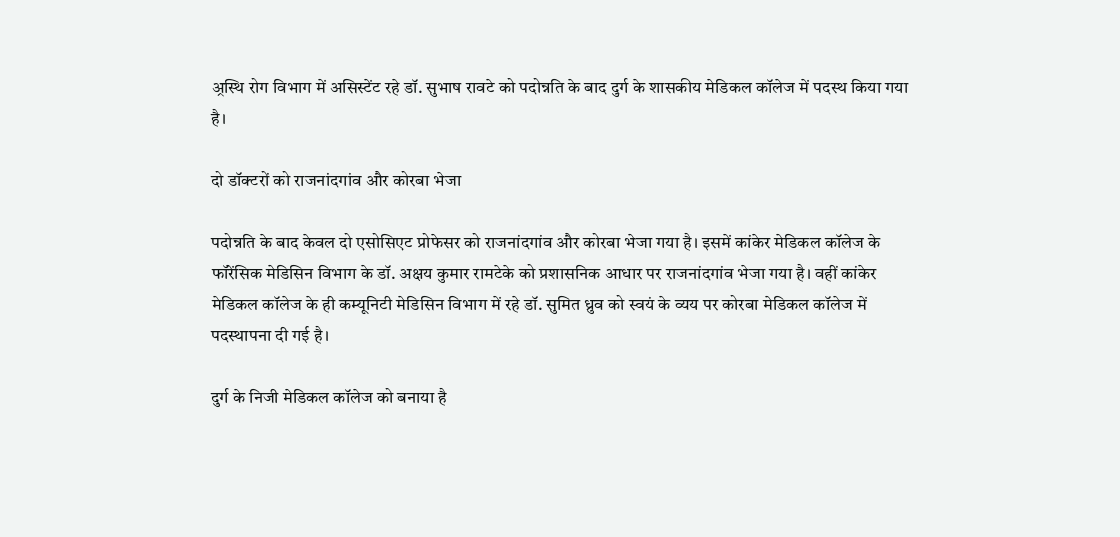अ्रस्थि रोग विभाग में असिस्टेंट रहे डॉ. सुभाष रावटे को पदोन्नति के बाद दुर्ग के शासकीय मेडिकल कॉलेज में पदस्थ किया गया है।

दो डॉक्टरों को राजनांदगांव और कोरबा भेजा

पदोन्नति के बाद केवल दो एसोसिएट प्रोफेसर को राजनांदगांव और कोरबा भेजा गया है। इसमें कांकेर मेडिकल कॉलेज के फॉरेंसिक मेडिसिन विभाग के डॉ. अक्षय कुमार रामटेके को प्रशासनिक आधार पर राजनांदगांव भेजा गया है। वहीं कांकेर मेडिकल कॉलेज के ही कम्यूनिटी मेडिसिन विभाग में रहे डॉ. सुमित ध्रुव को स्वयं के व्यय पर कोरबा मेडिकल कॉलेज में पदस्थापना दी गई है।

दुर्ग के निजी मेडिकल कॉलेज को बनाया है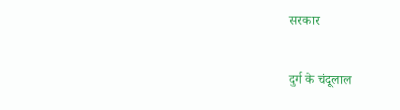सरकार

दुर्ग के चंदूलाल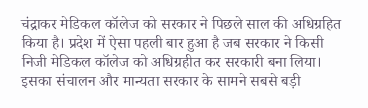चंद्राकर मेडिकल कॉलेज को सरकार ने पिछले साल की अधिग्रहित किया है। प्रदेश में ऐसा पहली बार हुआ है जब सरकार ने किसी निजी मेडिकल कॉलेज को अधिग्रहीत कर सरकारी बना लिया। इसका संचालन और मान्यता सरकार के सामने सबसे बड़ी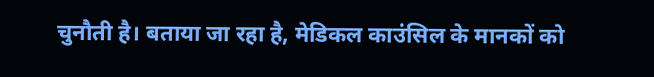चुनौती है। बताया जा रहा है, मेडिकल काउंसिल के मानकों को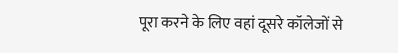पूरा करने के लिए वहां दूसरे कॉलेजों से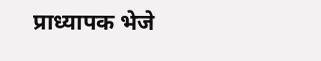प्राध्यापक भेजे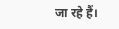जा रहे हैं।